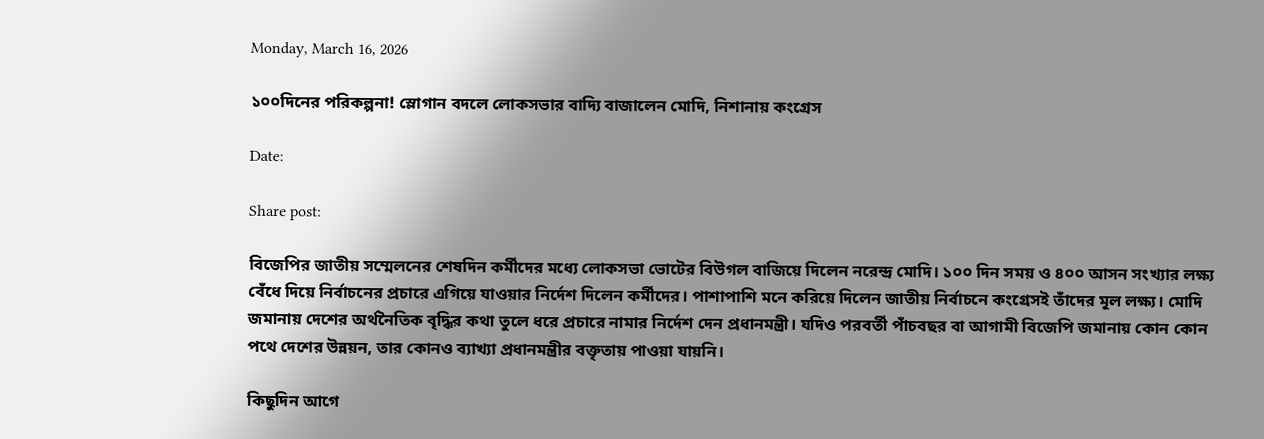Monday, March 16, 2026

১০০দিনের পরিকল্পনা! স্লোগান বদলে লোকসভার বাদ্যি বাজালেন মোদি, নিশানায় কংগ্রেস

Date:

Share post:

বিজেপির জাতীয় সম্মেলনের শেষদিন কর্মীদের মধ্যে লোকসভা ভোটের বিউগল বাজিয়ে দিলেন নরেন্দ্র মোদি। ১০০ দিন সময় ও ৪০০ আসন সংখ্যার লক্ষ্য বেঁধে দিয়ে নির্বাচনের প্রচারে এগিয়ে যাওয়ার নির্দেশ দিলেন কর্মীদের। পাশাপাশি মনে করিয়ে দিলেন জাতীয় নির্বাচনে কংগ্রেসই তাঁদের মূল লক্ষ্য। মোদি জমানায় দেশের অর্থনৈতিক বৃদ্ধির কথা তুলে ধরে প্রচারে নামার নির্দেশ দেন প্রধানমন্ত্রী। যদিও পরবর্তী পাঁচবছর বা আগামী বিজেপি জমানায় কোন কোন পথে দেশের উন্নয়ন, তার কোনও ব্যাখ্যা প্রধানমন্ত্রীর বক্তৃতায় পাওয়া যায়নি।

কিছুদিন আগে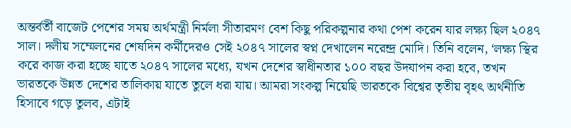অন্তর্বর্তী বাজেট পেশের সময় অর্থমন্ত্রী নির্মলা সীতারমণ বেশ কিছু পরিকল্পনার কথা পেশ করেন যার লক্ষ্য ছিল ২০৪৭ সাল। দলীয় সম্মেলনের শেষদিন কর্মীদেরও সেই ২০৪৭ সালের স্বপ্ন দেখালেন নরেন্দ্র মোদি। তিনি বলেন, ‘লক্ষ্য স্থির করে কাজ করা হচ্ছে যাতে ২০৪৭ সালের মধ্যে, যখন দেশের স্বাধীনতার ১০০ বছর উদযাপন করা হবে, তখন ভারতকে উন্নত দেশের তালিকায় যাতে তুলে ধরা যায়। আমরা সংকল্প নিয়েছি ভারতকে বিশ্বের তৃতীয় বৃহৎ অর্থনীতি হিসাবে গড়ে তুলব, এটাই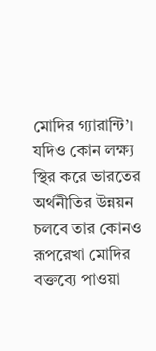মোদির গ্যারান্টি’। যদিও কোন লক্ষ্য স্থির করে ভারতের অর্থনীতির উন্নয়ন চলবে তার কোনও রূপরেখা মোদির বক্তব্যে পাওয়া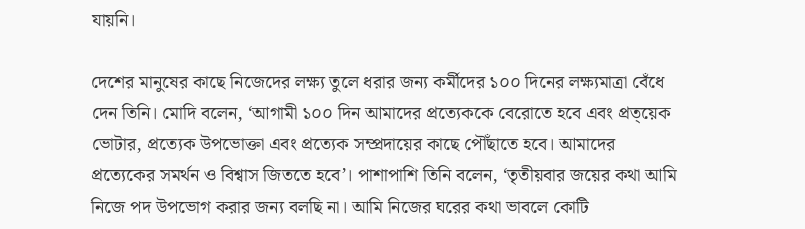যায়নি।

দেশের মানুষের কাছে নিজেদের লক্ষ্য তুলে ধরার জন্য কর্মীদের ১০০ দিনের লক্ষ্যমাত্রা বেঁধে দেন তিনি। মোদি বলেন, ‘আগামী ১০০ দিন আমাদের প্রত্যেককে বেরোতে হবে এবং প্রত্য়েক ভোটার, প্রত্যেক উপভোক্তা এবং প্রত্যেক সম্প্রদায়ের কাছে পৌঁছাতে হবে। আমাদের প্রত্যেকের সমর্থন ও বিশ্বাস জিততে হবে’। পাশাপাশি তিনি বলেন, ‘তৃতীয়বার জয়ের কথা আমি নিজে পদ উপভোগ করার জন্য বলছি না। আমি নিজের ঘরের কথা ভাবলে কোটি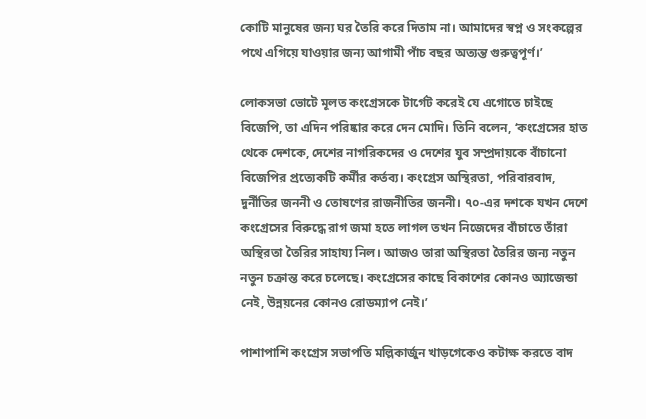কোটি মানুষের জন্য ঘর তৈরি করে দিতাম না। আমাদের স্বপ্ন ও সংকল্পের পথে এগিয়ে যাওয়ার জন্য আগামী পাঁচ বছর অত্যন্ত গুরুত্বপূর্ণ।’

লোকসভা ভোটে মূলত কংগ্রেসকে টার্গেট করেই যে এগোতে চাইছে বিজেপি, তা এদিন পরিষ্কার করে দেন মোদি। তিনি বলেন, ‘কংগ্রেসের হাত থেকে দেশকে, দেশের নাগরিকদের ও দেশের যুব সম্প্রদায়কে বাঁচানো বিজেপির প্রত্যেকটি কর্মীর কর্তব্য। কংগ্রেস অস্থিরতা, পরিবারবাদ, দুর্নীতির জননী ও তোষণের রাজনীতির জননী। ৭০-এর দশকে যখন দেশে কংগ্রেসের বিরুদ্ধে রাগ জমা হতে লাগল তখন নিজেদের বাঁচাতে তাঁরা অস্থিরতা তৈরির সাহায্য নিল। আজও তারা অস্থিরতা তৈরির জন্য নতুন নতুন চক্রান্ত করে চলেছে। কংগ্রেসের কাছে বিকাশের কোনও অ্যাজেন্ডা নেই, উন্নয়নের কোনও রোডম্যাপ নেই।’

পাশাপাশি কংগ্রেস সভাপতি মল্লিকার্জুন খাড়গেকেও কটাক্ষ করতে বাদ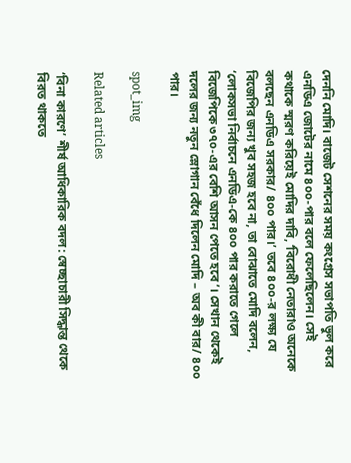দেননি মোদি। বাজেট সেশনের সময় কংগ্রেস সভাপতি ভুল করে এনডিএ জোটের নামে ৪০০-পার বলে ফেলেছিলেন। সেই কথাকে স্মরণ করিয়েই মোদির দাবি, ‘বিরোধী নেতারাও অনেকে বলছেন এনডিএ সরকার/ ৪০০ পার।’ তবে ৪০০-র লক্ষ্য যে বিজেপির জন্য খুব সহজ হবে না, তা বোঝাতে মোদি বলেন, ‘লোকসভা নির্বাচনে এনডিএ-কে ৪০০ পার করাতে গেলে বিজেপিকে ৩৭০-এর বেশি আসন পেতে হবে’। সেখান থেকেই দলের জন্য নতুন স্লোগান বেঁধে দিলেন মোদি – অব কী বার/ ৪০০ পার।

spot_img

Related articles

‘বিনা কারণে’ শীর্ষ আধিকারিক বদল: স্বেচ্ছাচারী সিদ্ধান্ত থেকে বিরত থাকতে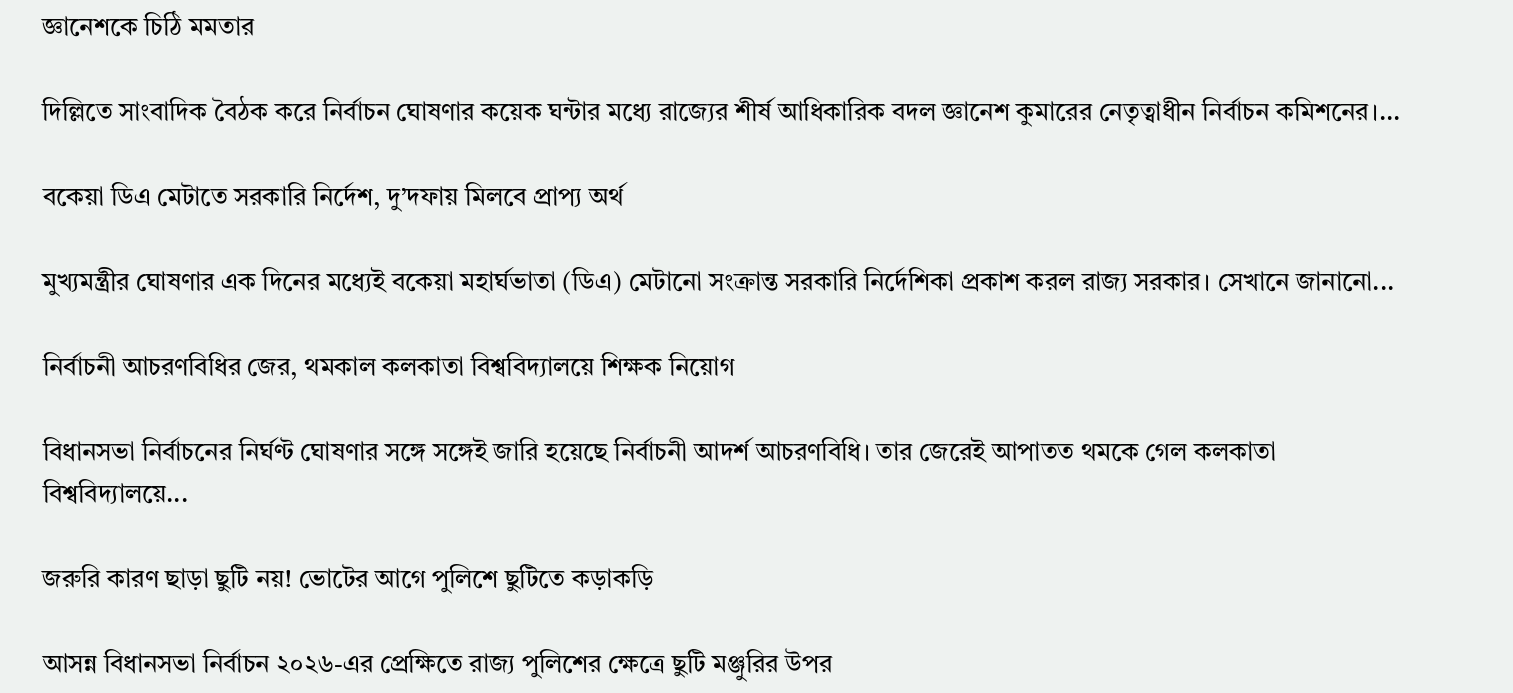জ্ঞানেশকে চিঠি মমতার

দিল্লিতে সাংবাদিক বৈঠক করে নির্বাচন ঘোষণার কয়েক ঘন্টার মধ্যে রাজ্যের শীর্ষ আধিকারিক বদল জ্ঞানেশ কুমারের নেতৃত্বাধীন নির্বাচন কমিশনের।...

বকেয়া ডিএ মেটাতে সরকারি নির্দেশ, দু’দফায় মিলবে প্রাপ্য অর্থ

মুখ্যমন্ত্রীর ঘোষণার এক দিনের মধ্যেই বকেয়া মহার্ঘভাতা (ডিএ) মেটানো সংক্রান্ত সরকারি নির্দেশিকা প্রকাশ করল রাজ্য সরকার। সেখানে জানানো...

নির্বাচনী আচরণবিধির জের, থমকাল কলকাতা বিশ্ববিদ্যালয়ে শিক্ষক নিয়োগ

বিধানসভা নির্বাচনের নির্ঘণ্ট ঘোষণার সঙ্গে সঙ্গেই জারি হয়েছে নির্বাচনী আদর্শ আচরণবিধি। তার জেরেই আপাতত থমকে গেল কলকাতা বিশ্ববিদ্যালয়ে...

জরুরি কারণ ছাড়া ছুটি নয়! ভোটের আগে পুলিশে ছুটিতে কড়াকড়ি

আসন্ন বিধানসভা নির্বাচন ২০২৬-এর প্রেক্ষিতে রাজ্য পুলিশের ক্ষেত্রে ছুটি মঞ্জুরির উপর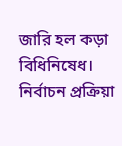জারি হল কড়া বিধিনিষেধ। নির্বাচন প্রক্রিয়া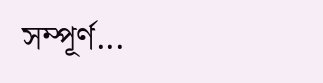সম্পূর্ণ...